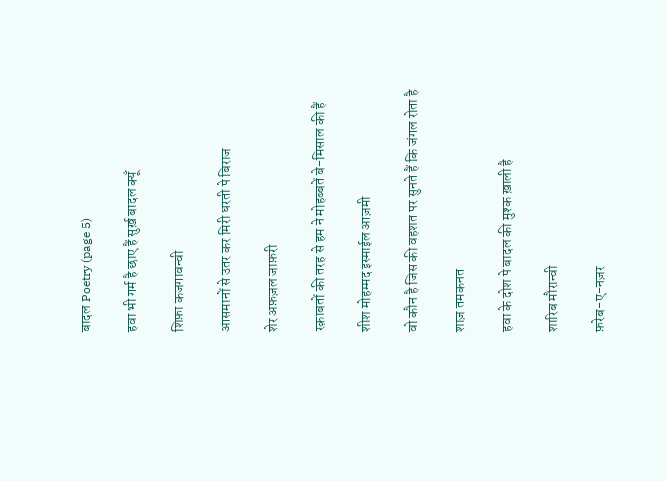बादल Poetry (page 5)

हवा भी गर्म है छाए हैं सुर्ख़ बादल क्यूँ

शिफ़ा कजगावन्वी

आसमानों से उतर कर मिरी धरती पे बिराज

शेर अफ़ज़ल जाफ़री

रक़ाबतों की तरह से हम ने मोहब्बतें बे-मिसाल की हैं

शीश मोहम्मद इस्माईल आज़मी

वो कौन है जिस की वहशत पर सुनते हैं कि जंगल रोता है

शाज़ तमकनत

हवा के दोश पे बादल की मुश्क ख़ाली है

शारिब मौरान्वी

फ़रेब-ए-नज़र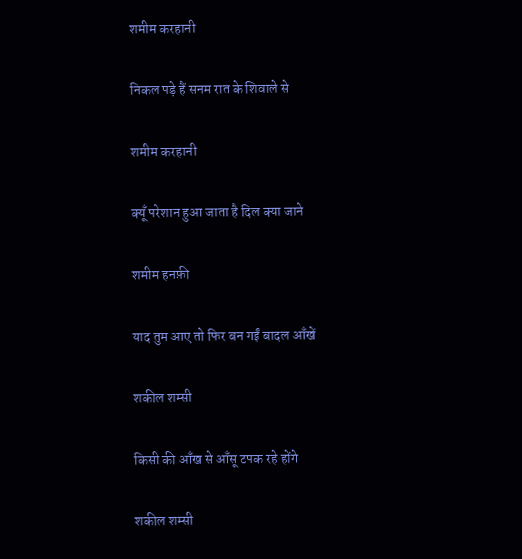शमीम करहानी

निकल पड़े हैं सनम रात के शिवाले से

शमीम करहानी

क्यूँ परेशान हुआ जाता है दिल क्या जाने

शमीम हनफ़ी

याद तुम आए तो फिर बन गईं बादल आँखें

शकील शम्सी

किसी की आँख से आँसू टपक रहे होंगे

शकील शम्सी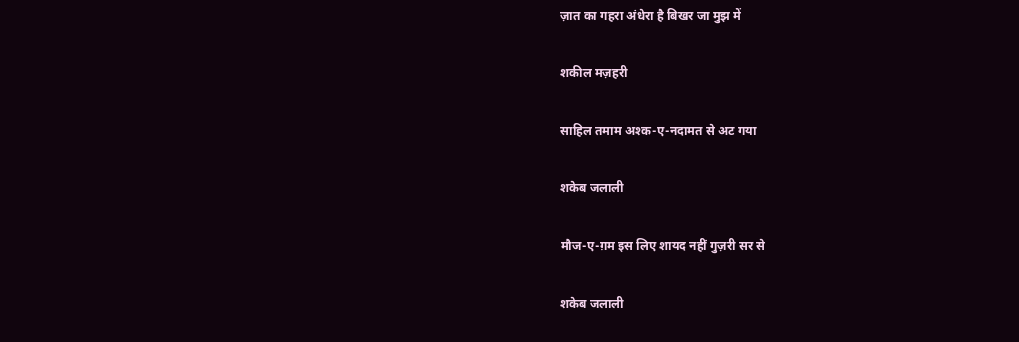ज़ात का गहरा अंधेरा है बिखर जा मुझ में

शकील मज़हरी

साहिल तमाम अश्क-ए-नदामत से अट गया

शकेब जलाली

मौज-ए-ग़म इस लिए शायद नहीं गुज़री सर से

शकेब जलाली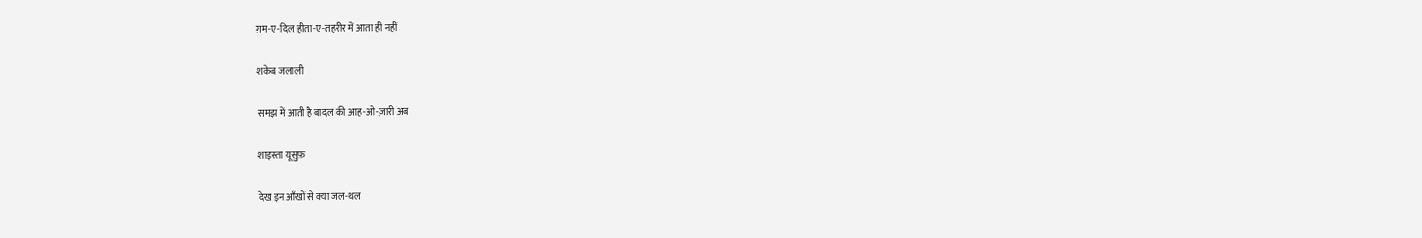ग़म-ए-दिल हीता-ए-तहरीर में आता ही नहीं

शकेब जलाली

समझ में आती है बादल की आह-ओ-ज़ारी अब

शाइस्ता यूसुफ़

देख इन आँखों से क्या जल-थल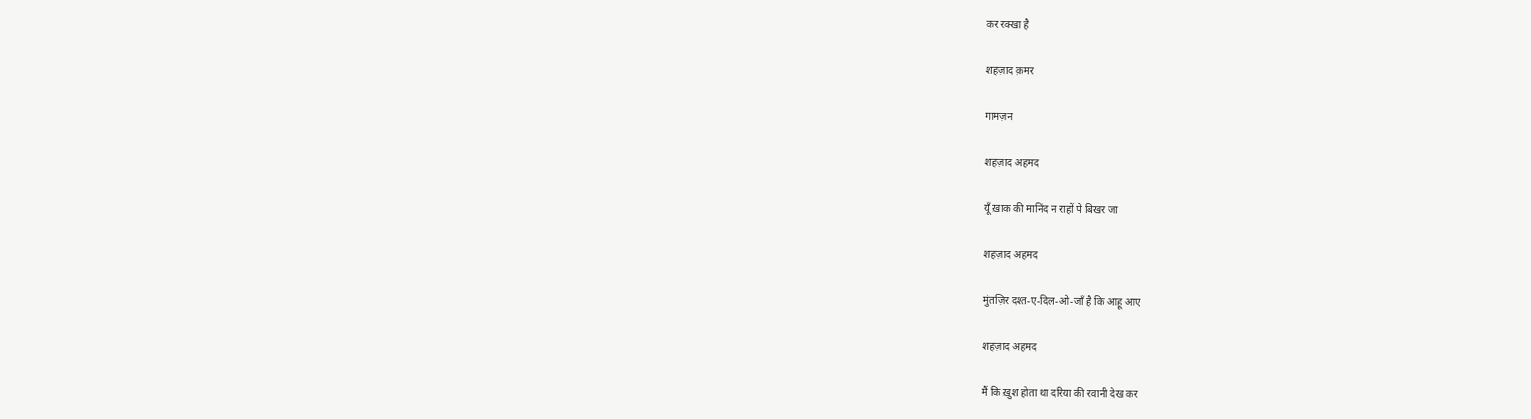कर रक्खा है

शहज़ाद क़मर

गामज़न

शहज़ाद अहमद

यूँ ख़ाक की मानिंद न राहों पे बिखर जा

शहज़ाद अहमद

मुंतज़िर दश्त-ए-दिल-ओ-जाँ है कि आहू आए

शहज़ाद अहमद

मैं कि ख़ुश होता था दरिया की रवानी देख कर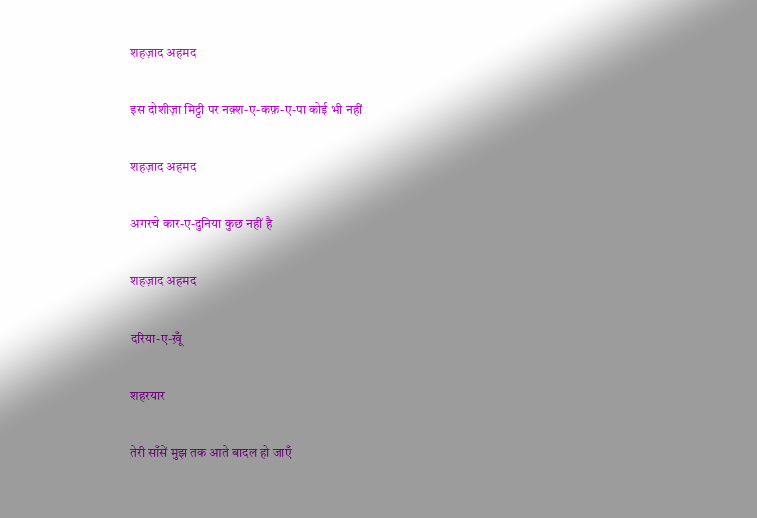शहज़ाद अहमद

इस दोशीज़ा मिट्टी पर नक़्श-ए-कफ़-ए-पा कोई भी नहीं

शहज़ाद अहमद

अगरचे कार-ए-दुनिया कुछ नहीं है

शहज़ाद अहमद

दरिया-ए-ख़ूँ

शहरयार

तेरी साँसें मुझ तक आते बादल हो जाएँ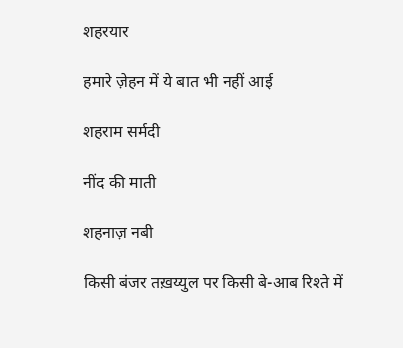शहरयार

हमारे ज़ेहन में ये बात भी नहीं आई

शहराम सर्मदी

नींद की माती

शहनाज़ नबी

किसी बंजर तख़य्युल पर किसी बे-आब रिश्ते में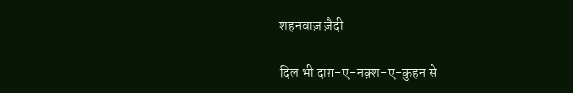शहनवाज़ ज़ैदी

दिल भी दाग़-ए-नक़्श-ए-कुहन से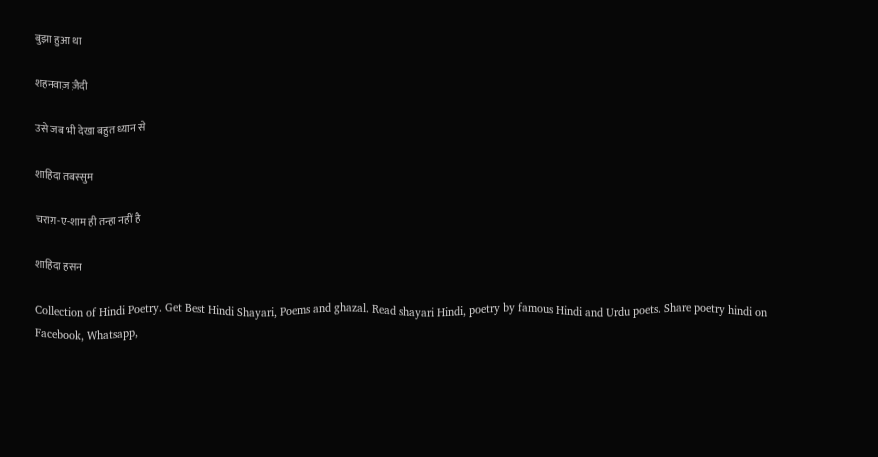बुझा हुआ था

शहनवाज़ ज़ैदी

उसे जब भी देखा बहुत ध्यान से

शाहिदा तबस्सुम

चराग़-ए-शाम ही तन्हा नहीं है

शाहिदा हसन

Collection of Hindi Poetry. Get Best Hindi Shayari, Poems and ghazal. Read shayari Hindi, poetry by famous Hindi and Urdu poets. Share poetry hindi on Facebook, Whatsapp,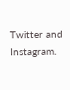Twitter and Instagram.